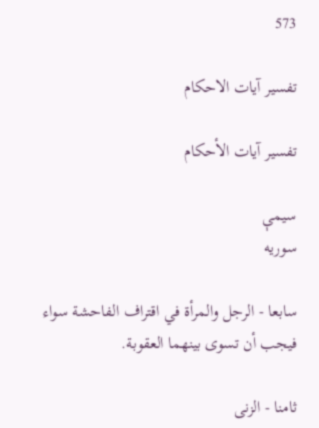573

تفسیر آیات الاحکام

تفسير آيات الأحكام

سیمې
سوریه

سابعا - الرجل والمرأة في اقتراف الفاحشة سواء فيجب أن تسوى بينهما العقوبة.

ثامنا - الزنى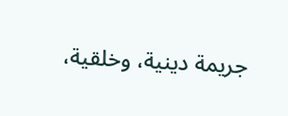جريمة دينية، وخلقية،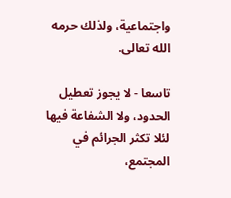واجتماعية، ولذلك حرمه الله تعالى.

تاسعا - لا يجوز تعطيل الحدود، ولا الشفاعة فيها لئلا تكثر الجرائم في المجتمع،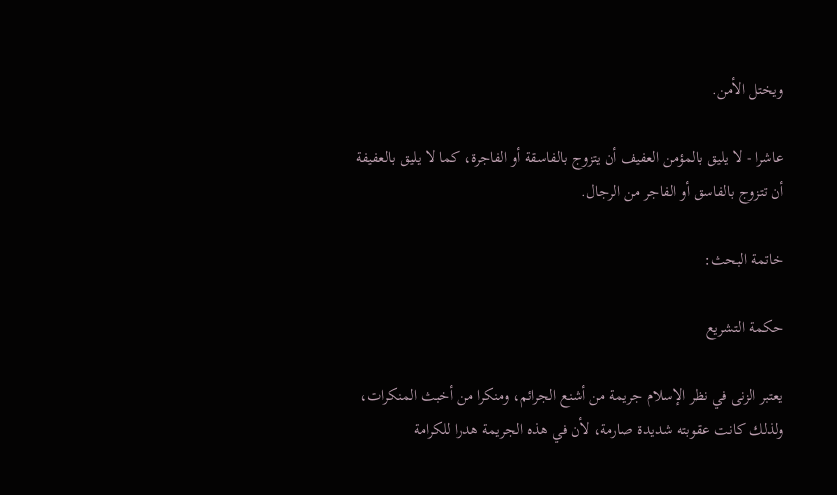ويختل الأمن.

عاشرا - لا يليق بالمؤمن العفيف أن يتزوج بالفاسقة أو الفاجرة، كما لا يليق بالعفيفة أن تتزوج بالفاسق أو الفاجر من الرجال.

خاتمة البحث:

حكمة التشريع

يعتبر الزنى في نظر الإسلام جريمة من أشنع الجرائم، ومنكرا من أخبث المنكرات، ولذلك كانت عقوبته شديدة صارمة، لأن في هذه الجريمة هدرا للكرامة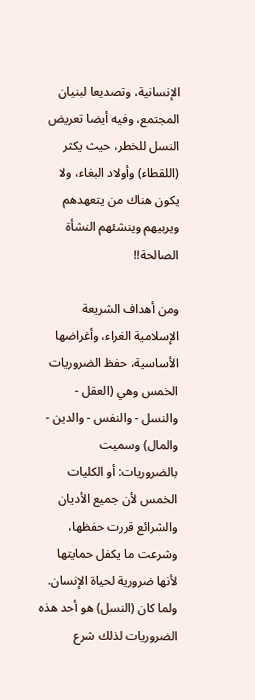الإنسانية، وتصديعا لبنيان المجتمع، وفيه أيضا تعريض النسل للخطر، حيث يكثر (اللقطاء) وأولاد البغاء، ولا يكون هناك من يتعهدهم ويربيهم وينشئهم النشأة الصالحة!!

ومن أهداف الشريعة الإسلامية الغراء، وأغراضها الأساسية، حفظ الضروريات الخمس وهي (العقل - والنسل - والنفس - والدين - والمال) وسميت بالضروريات: أو الكليات الخمس لأن جميع الأديان والشرائع قررت حفظها، وشرعت ما يكفل حمايتها لأنها ضرورية لحياة الإنسان. ولما كان (النسل) هو أحد هذه الضروريات لذلك شرع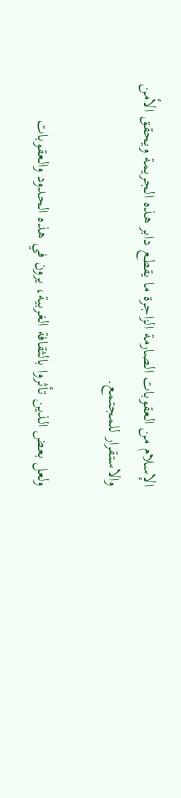الإسلام من العقوبات الصارمة الزاجرة ما يقطع دابر هذه الجريمة ويحقق الأمن والاستقرار للمجتمع.

ولعل بعض الذين تأثروا بالثقافة الغربية، يرون في هذه الحدود والعقوبات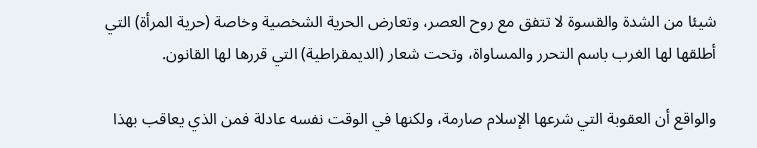شيئا من الشدة والقسوة لا تتفق مع روح العصر، وتعارض الحرية الشخصية وخاصة (حرية المرأة) التي أطلقها لها الغرب باسم التحرر والمساواة، وتحت شعار (الديمقراطية) التي قررها لها القانون.

والواقع أن العقوبة التي شرعها الإسلام صارمة، ولكنها في الوقت نفسه عادلة فمن الذي يعاقب بهذا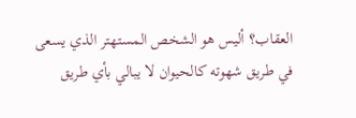العقاب؟ أليس هو الشخص المستهتر الذي يسعى في طريق شهوته كالحيوان لا يبالي بأي طريق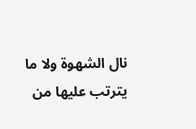نال الشهوة ولا ما يترتب عليها من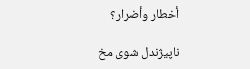أخطار وأضرار؟

ناپیژندل شوی مخ